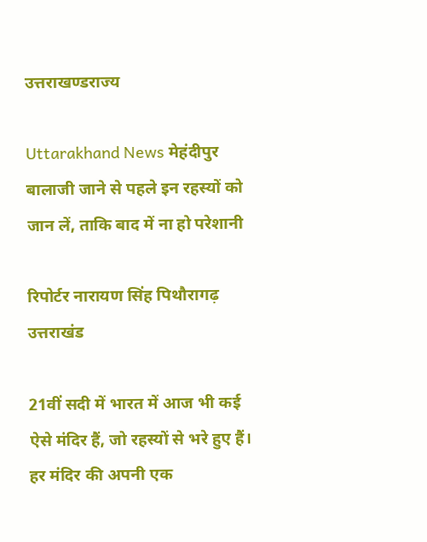उत्तराखण्डराज्य

Uttarakhand News मेहंदीपुर बालाजी जाने से पहले इन रहस्यों को जान लें, ताकि बाद में ना हो परेशानी

रिपोर्टर नारायण सिंह पिथौरागढ़ उत्तराखंड

21वीं सदी में भारत में आज भी कई ऐसे मंदिर हैं, जो रहस्यों से भरे हुए हैं। हर मंदिर की अपनी एक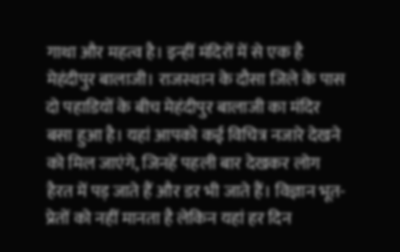गाथा और महत्व है। इन्हीं मंदिरों में से एक है मेहंदीपुर बालाजी। राजस्थान के दौसा जिले के पास दो पहाडियों के बीच मेहंदीपुर बालाजी का मंदिर बसा हुआ है। यहां आपको कई विचित्र नजारे देखने को मिल जाएंगे, जिनहें पहली बार देखकर लोग हैरत में पड़ जाते हैं और डर भी जाते हैं। विज्ञान भूत-प्रेतों को नहीं मानता है लेकिन यहां हर दिन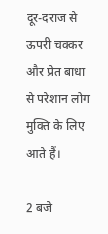दूर-दराज से ऊपरी चक्कर और प्रेत बाधा से परेशान लोग मुक्ति के लिए आते हैं।

2 बजे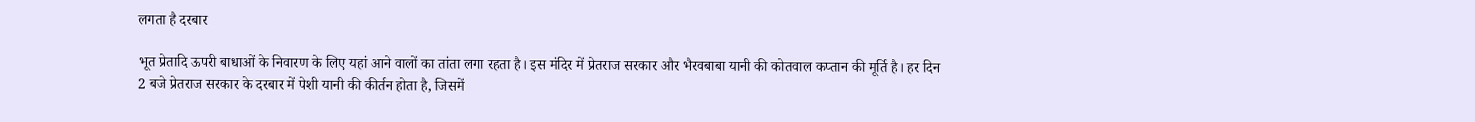लगता है दरबार

भूत प्रेतादि ऊपरी बाधाओं के निवारण के लिए यहां आने वालों का तांता लगा रहता है। इस मंदिर में प्रेतराज सरकार और भैरवबाबा यानी की कोतवाल कप्तान की मूर्ति है। हर दिन 2 बजे प्रेतराज सरकार के दरबार में पेशी यानी की कीर्तन होता है, जिसमें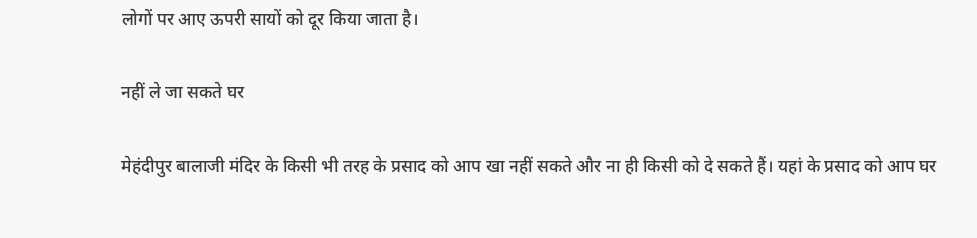लोगों पर आए ऊपरी सायों को दूर किया जाता है।

नहीं ले जा सकते घर

मेहंदीपुर बालाजी मंदिर के किसी भी तरह के प्रसाद को आप खा नहीं सकते और ना ही किसी को दे सकते हैं। यहां के प्रसाद को आप घर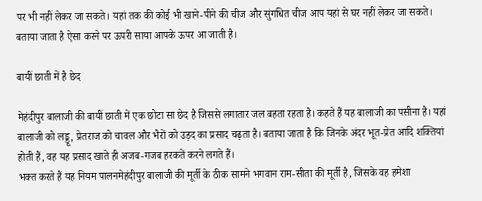पर भी नहीं लेकर जा सकते। यहां तक की कोई भी खाने-पीने की चीज और सुंगधित चीज आप यहां से घर नहीं लेकर जा सकते। बताया जाता है ऐसा करने पर ऊपरी साया आपके ऊपर आ जाती है।

बायीं छाती में है छेद

मेहंदीपुर बालाजी की बायीं छाती में एक छोटा सा छेद है जिससे लगातार जल बहता रहता है। कहते हैं यह बालाजी का पसीना है। यहां बालाजी को लड्डू, प्रेतराज को चावल और भैरों को उड़द का प्रसाद चढ़ता है। बताया जाता है कि जिनके अंदर भूत-प्रेत आदि शक्तियां होती हैं, वह यह प्रसाद खाते ही अजब-गजब हरकतें करने लगते हैं।
भक्त करते हैं यह नियम पालनमेहंदीपुर बालाजी की मूर्ती के ठीक सामने भगवान राम-सीता की मूर्ती है, जिसके वह हमेशा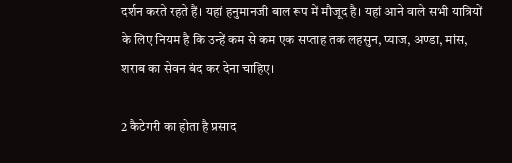दर्शन करते रहते हैं। यहां हनुमानजी बाल रूप में मौजूद है। यहां आने वाले सभी यात्रियों के लिए नियम है कि उन्हें कम से कम एक सप्ताह तक लहसुन, प्याज, अण्डा, मांस, शराब का सेवन बंद कर देना चाह‌िए।

2 कैटेगरी का होता है प्रसाद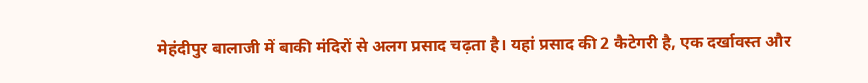मेहंदीपुर बालाजी में बाकी मंदिरों से अलग प्रसाद चढ़ता है। यहां प्रसाद की 2 कैटेगरी है, एक दर्खावस्त और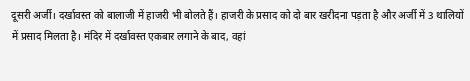दूसरी अर्जी। दर्खावस्त को बालाजी में हाजरी भी बोलते हैं। हाजरी के प्रसाद को दो बार खरीदना पड़ता है और अर्जी में 3 थालियों में प्रसाद मिलता है। मंदिर में दर्खावस्त एकबार लगाने के बाद, वहां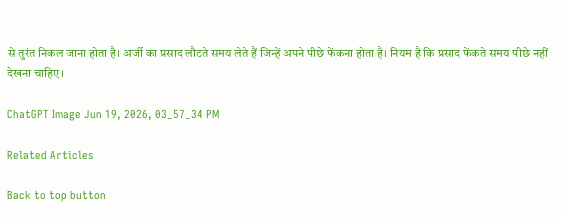से तुरंत निकल जाना होता है। अर्जी का प्रसाद लौटते समय लेते हैं जिन्हें अपने पीछे फेंकना होता है। नियम है कि प्रसाद फेंकते समय पीछे नहीं देखना चाहिए।

ChatGPT Image Jun 19, 2026, 03_57_34 PM

Related Articles

Back to top button